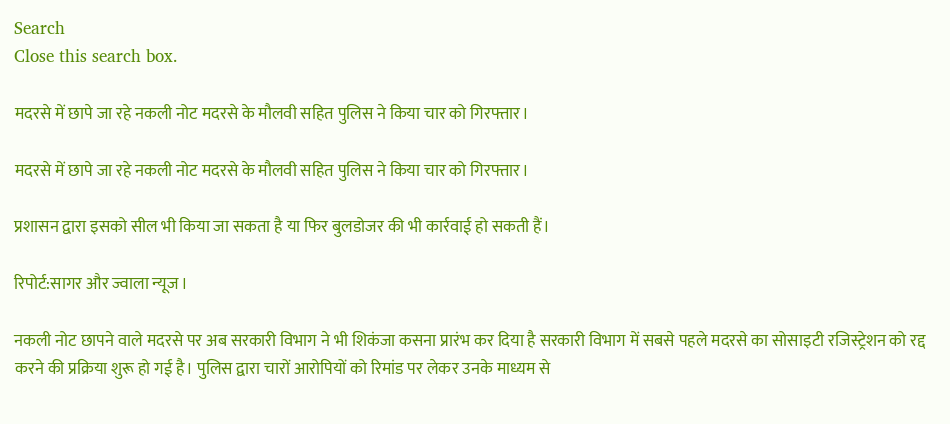Search
Close this search box.

मदरसे में छापे जा रहे नकली नोट मदरसे के मौलवी सहित पुलिस ने किया चार को गिरफ्तार।

मदरसे में छापे जा रहे नकली नोट मदरसे के मौलवी सहित पुलिस ने किया चार को गिरफ्तार।

प्रशासन द्वारा इसको सील भी किया जा सकता है या फिर बुलडोजर की भी कार्रवाई हो सकती हैं।

रिपोर्ट:सागर और ज्वाला न्यूज।

नकली नोट छापने वाले मदरसे पर अब सरकारी विभाग ने भी शिकंजा कसना प्रारंभ कर दिया है सरकारी विभाग में सबसे पहले मदरसे का सोसाइटी रजिस्ट्रेशन को रद्द करने की प्रक्रिया शुरू हो गई है। पुलिस द्वारा चारों आरोपियों को रिमांड पर लेकर उनके माध्यम से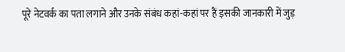पूरे नेटवर्क का पता लगाने और उनके संबंध कहां-कहां पर हैं इसकी जानकारी में जुड़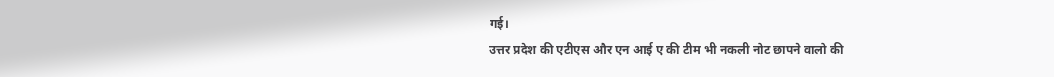गई।
उत्तर प्रदेश की एटीएस और एन आई ए की टीम भी नकली नोट छापने वालो की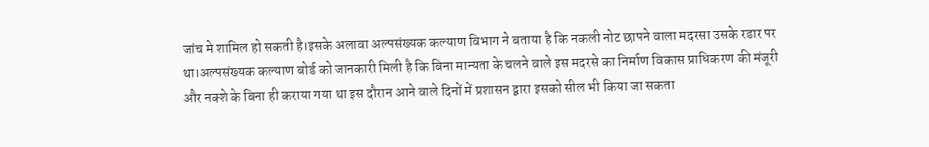जांच मे शामिल हो सकती है।इसके अलावा अल्पसंख्यक कल्याण विभाग ने बताया है कि नकली नोट छापने वाला मदरसा उसके रडार पर था।अल्पसंख्यक कल्याण बोर्ड को जानकारी मिली है कि बिना मान्यता के चलने वाले इस मदरसे का निर्माण विकास प्राधिकरण की मंजूरी और नक्शे के बिना ही कराया गया था इस दौरान आने वाले दिनों में प्रशासन द्वारा इसको सील भी किया जा सकता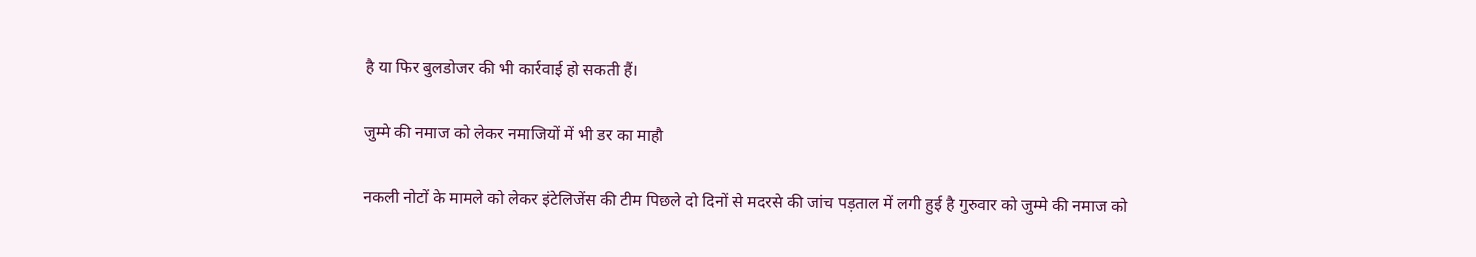है या फिर बुलडोजर की भी कार्रवाई हो सकती हैं।

जुम्मे की नमाज को लेकर नमाजियों में भी डर का माहौ

नकली नोटों के मामले को लेकर इंटेलिजेंस की टीम पिछले दो दिनों से मदरसे की जांच पड़ताल में लगी हुई है गुरुवार को जुम्मे की नमाज को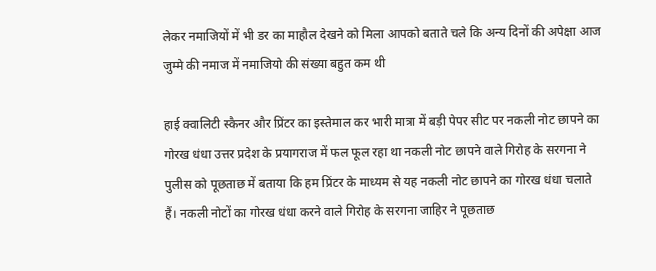लेकर नमाजियों में भी डर का माहौल देखने को मिला आपको बताते चले कि अन्य दिनों की अपेक्षा आज जुम्मे की नमाज में नमाजियो की संख्या बहुत कम थी

हाई क्वालिटी स्कैनर और प्रिंटर का इस्तेमाल कर भारी मात्रा में बड़ी पेपर सीट पर नकली नोट छापने का गोरख धंधा उत्तर प्रदेश के प्रयागराज में फल फूल रहा था नकली नोट छापने वाले गिरोह के सरगना ने पुलीस को पूछताछ में बताया कि हम प्रिंटर के माध्यम से यह नकली नोट छापने का गोरख धंधा चलाते हैं। नकली नोटों का गोरख धंधा करने वाले गिरोह के सरगना जाहिर ने पूछताछ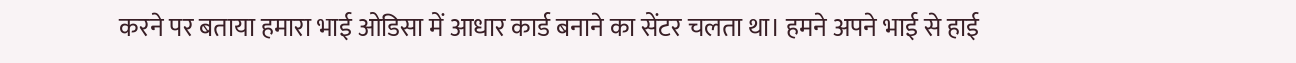करने पर बताया हमारा भाई ओडिसा में आधार कार्ड बनाने का सेंटर चलता था। हमने अपने भाई से हाई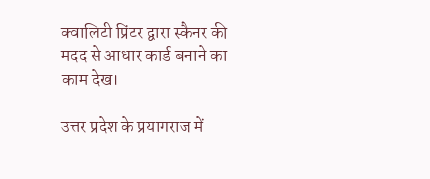क्वालिटी प्रिंटर द्वारा स्कैनर की मदद से आधार कार्ड बनाने का काम देख।

उत्तर प्रदेश के प्रयागराज में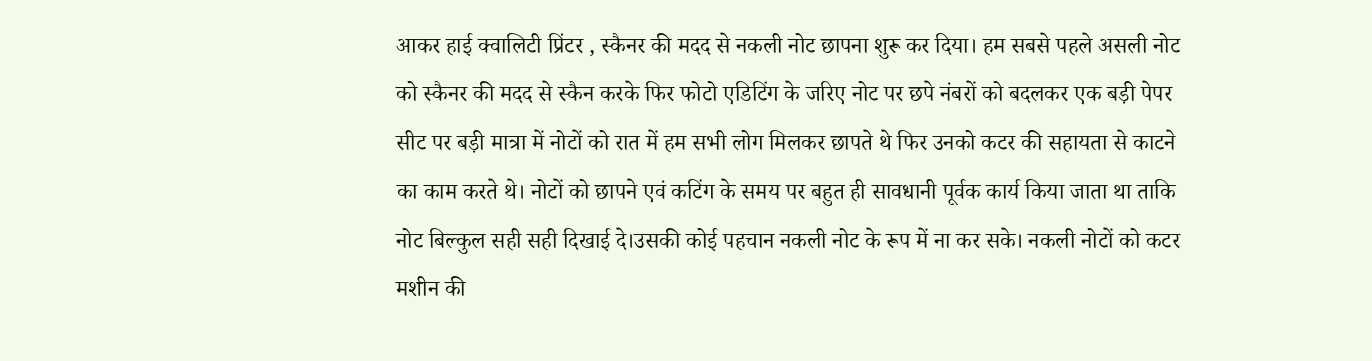आकर हाई क्वालिटी प्रिंटर , स्कैनर की मदद से नकली नोट छापना शुरू कर दिया। हम सबसे पहले असली नोट को स्कैनर की मदद से स्कैन करके फिर फोटो एडिटिंग के जरिए नोट पर छपे नंबरों को बदलकर एक बड़ी पेपर सीट पर बड़ी मात्रा में नोटों को रात में हम सभी लोग मिलकर छापते थे फिर उनको कटर की सहायता से काटने का काम करते थे। नोटों को छापने एवं कटिंग के समय पर बहुत ही सावधानी पूर्वक कार्य किया जाता था ताकि नोट बिल्कुल सही सही दिखाई दे।उसकी कोई पहचान नकली नोट के रूप में ना कर सके। नकली नोटों को कटर मशीन की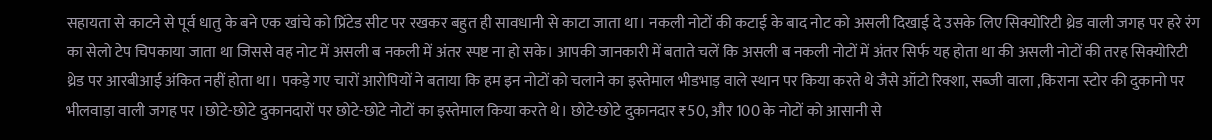सहायता से काटने से पूर्व धातु के बने एक खांचे को प्रिंटेड सीट पर रखकर बहुत ही सावधानी से काटा जाता था। नकली नोटों की कटाई के बाद नोट को असली दिखाई दे उसके लिए सिक्योरिटी थ्रेड वाली जगह पर हरे रंग का सेलो टेप चिपकाया जाता था जिससे वह नोट में असली ब नकली में अंतर स्पष्ट ना हो सके। आपकी जानकारी में बताते चलें कि असली ब नकली नोटों में अंतर सिर्फ यह होता था की असली नोटों की तरह सिक्योरिटी थ्रेड पर आरबीआई अंकित नहीं होता था। पकड़े गए चारों आरोपियों ने बताया कि हम इन नोटों को चलाने का इस्तेमाल भीडभाड़ वाले स्थान पर किया करते थे जैसे ऑटो रिक्शा, सब्जी वाला ,किराना स्टोर की दुकानो पर भीलवाड़ा वाली जगह पर ।छोटे-छोटे दुकानदारों पर छोटे-छोटे नोटों का इस्तेमाल किया करते थे। छोटे-छोटे दुकानदार ₹50, और 100 के नोटों को आसानी से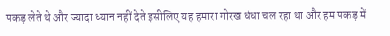पकड़ लेते थे और ज्यादा ध्यान नहीं देते इसीलिए यह हमारा गोरख धंधा चल रहा था और हम पकड़ में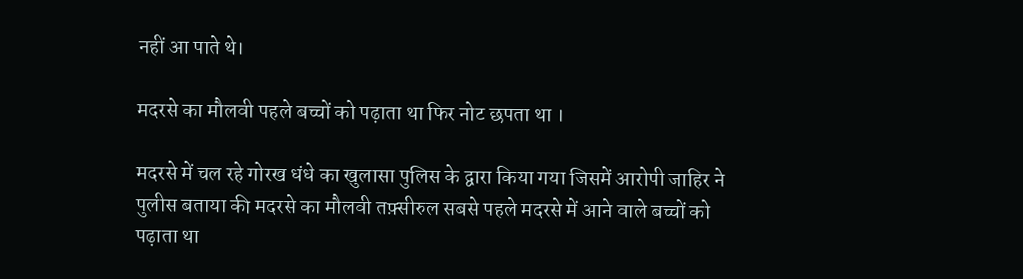नहीं आ पाते थे।

मदरसे का मौलवी पहले बच्चों को पढ़ाता था फिर नोट छपता था ।

मदरसे में चल रहे गोरख धंधे का खुलासा पुलिस के द्वारा किया गया जिसमें आरोपी जाहिर ने पुलीस बताया की मदरसे का मौलवी तफ़्सीरुल सबसे पहले मदरसे में आने वाले बच्चों को पढ़ाता था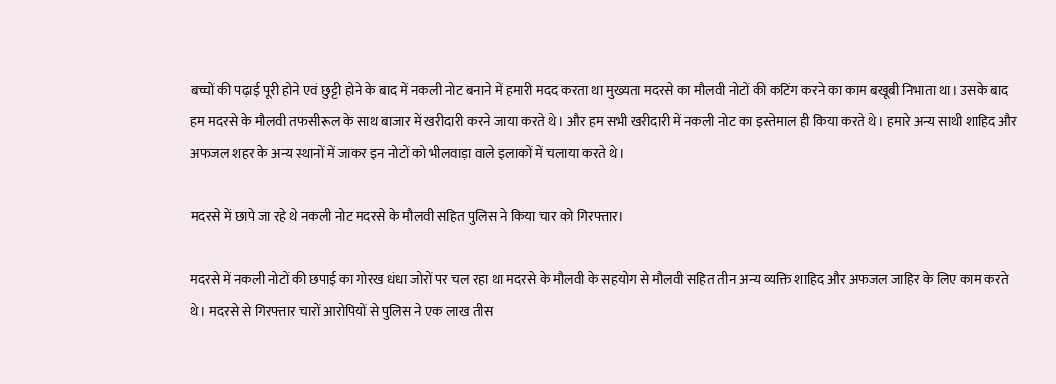बच्चों की पढ़ाई पूरी होने एवं छुट्टी होने के बाद में नकली नोट बनाने में हमारी मदद करता था मुख्यता मदरसे का मौलवी नोटों की कटिंग करने का काम बखूबी निभाता था। उसके बाद हम मदरसे के मौलवी तफसीरूल के साथ बाजार में खरीदारी करने जाया करते थे। और हम सभी खरीदारी में नकली नोट का इस्तेमाल ही किया करते थे। हमारे अन्य साथी शाहिद और अफजल शहर के अन्य स्थानों में जाकर इन नोटों को भीलवाड़ा वाले इलाकों में चलाया करते थे।

मदरसे में छापे जा रहे थे नकली नोट मदरसे के मौलवी सहित पुलिस ने किया चार को गिरफ्तार।

मदरसे में नकली नोटों की छपाई का गोरख धंधा जोरों पर चल रहा था मदरसे के मौलवी के सहयोग से मौलवी सहित तीन अन्य व्यक्ति शाहिद और अफजल जाहिर के लिए काम करते थे। मदरसे से गिरफ्तार चारों आरोपियों से पुलिस ने एक लाख तीस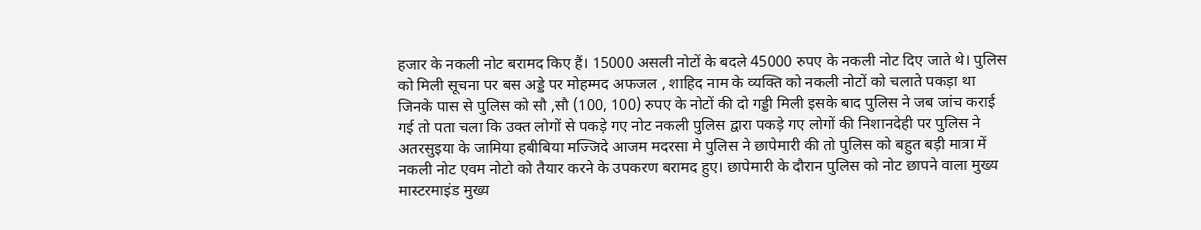हजार के नकली नोट बरामद किए हैं। 15000 असली नोटों के बदले 45000 रुपए के नकली नोट दिए जाते थे। पुलिस को मिली सूचना पर बस अड्डे पर मोहम्मद अफजल , शाहिद नाम के व्यक्ति को नकली नोटों को चलाते पकड़ा था जिनके पास से पुलिस को सौ ,सौ (100, 100) रुपए के नोटों की दो गड्डी मिली इसके बाद पुलिस ने जब जांच कराई गई तो पता चला कि उक्त लोगों से पकड़े गए नोट नकली पुलिस द्वारा पकड़े गए लोगों की निशानदेही पर पुलिस ने अतरसुइया के जामिया हबीबिया मज्जिदे आजम मदरसा मे पुलिस ने छापेमारी की तो पुलिस को बहुत बड़ी मात्रा में नकली नोट एवम नोटो को तैयार करने के उपकरण बरामद हुए। छापेमारी के दौरान पुलिस को नोट छापने वाला मुख्य मास्टरमाइंड मुख्य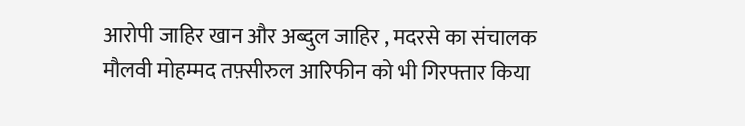आरोपी जाहिर खान और अब्दुल जाहिर , मदरसे का संचालक मौलवी मोहम्मद तफ़्सीरुल आरिफीन को भी गिरफ्तार किया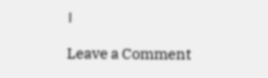।

Leave a Comment